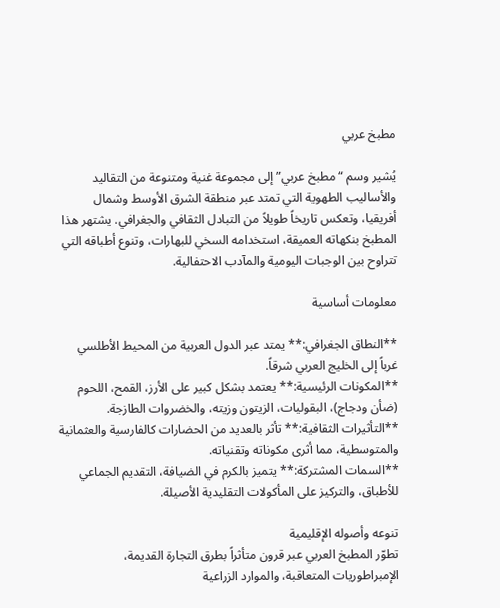مطبخ عربي

يُشير وسم “مطبخ عربي” إلى مجموعة غنية ومتنوعة من التقاليد والأساليب الطهوية التي تمتد عبر منطقة الشرق الأوسط وشمال أفريقيا، وتعكس تاريخاً طويلاً من التبادل الثقافي والجغرافي. يشتهر هذا المطبخ بنكهاته العميقة، استخدامه السخي للبهارات، وتنوع أطباقه التي تتراوح بين الوجبات اليومية والمآدب الاحتفالية.

معلومات أساسية

**النطاق الجغرافي:** يمتد عبر الدول العربية من المحيط الأطلسي غرباً إلى الخليج العربي شرقاً.
**المكونات الرئيسية:** يعتمد بشكل كبير على الأرز، القمح، اللحوم (ضأن ودجاج)، البقوليات، الزيتون وزيته، والخضروات الطازجة.
**التأثيرات الثقافية:** تأثر بالعديد من الحضارات كالفارسية والعثمانية والمتوسطية، مما أثرى مكوناته وتقنياته.
**السمات المشتركة:** يتميز بالكرم في الضيافة، التقديم الجماعي للأطباق، والتركيز على المأكولات التقليدية الأصيلة.

تنوعه وأصوله الإقليمية
تطوّر المطبخ العربي عبر قرون متأثراً بطرق التجارة القديمة، الإمبراطوريات المتعاقبة، والموارد الزراعية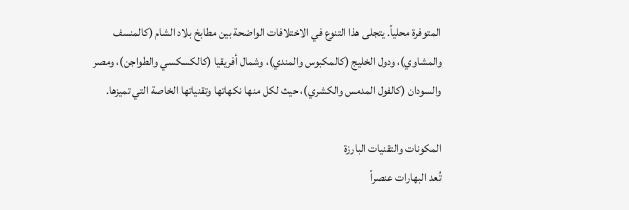المتوفرة محلياً. يتجلى هذا التنوع في الاختلافات الواضحة بين مطابخ بلاد الشام (كالمنسف والمشاوي)، ودول الخليج (كالمكبوس والمندي)، وشمال أفريقيا (كالكسكسي والطواجن)، ومصر والسودان (كالفول المدمس والكشري)، حيث لكل منها نكهاتها وتقنياتها الخاصة التي تميزها.

المكونات والتقنيات البارزة
تُعد البهارات عنصراً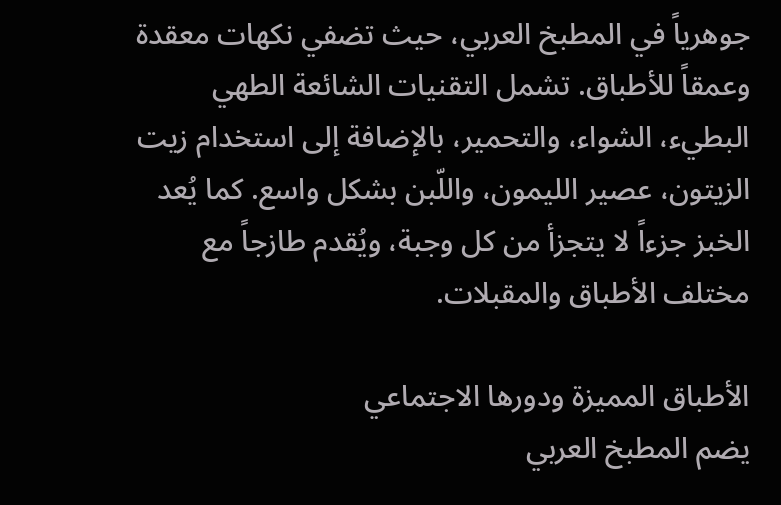جوهرياً في المطبخ العربي، حيث تضفي نكهات معقدة وعمقاً للأطباق. تشمل التقنيات الشائعة الطهي البطيء، الشواء، والتحمير، بالإضافة إلى استخدام زيت الزيتون، عصير الليمون، واللّبن بشكل واسع. كما يُعد الخبز جزءاً لا يتجزأ من كل وجبة، ويُقدم طازجاً مع مختلف الأطباق والمقبلات.

الأطباق المميزة ودورها الاجتماعي
يضم المطبخ العربي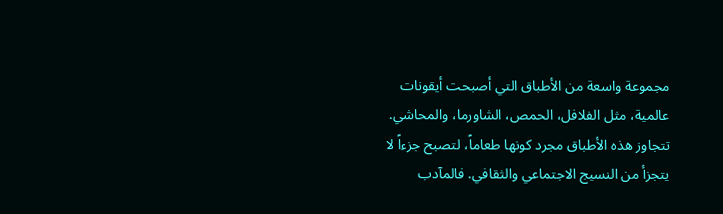مجموعة واسعة من الأطباق التي أصبحت أيقونات عالمية، مثل الفلافل، الحمص، الشاورما، والمحاشي. تتجاوز هذه الأطباق مجرد كونها طعاماً، لتصبح جزءاً لا يتجزأ من النسيج الاجتماعي والثقافي. فالمآدب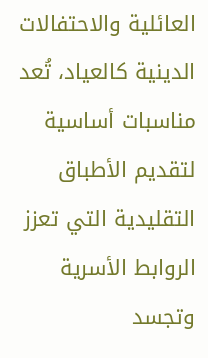العائلية والاحتفالات الدينية كالعياد، تُعد مناسبات أساسية لتقديم الأطباق التقليدية التي تعزز الروابط الأسرية وتجسد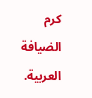كرم الضيافة العربية.